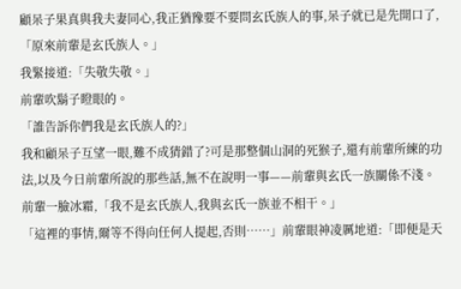顧呆子果真與我夫妻同心,我正猶豫要不要問玄氏族人的事,呆子就已是先開口了,「原來前輩是玄氏族人。」
我緊接道:「失敬失敬。」
前輩吹鬍子瞪眼的。
「誰告訴你們我是玄氏族人的?」
我和顧呆子互望一眼,難不成猜錯了?可是那整個山洞的死猴子,還有前輩所練的功法,以及今日前輩所說的那些話,無不在說明一事——前輩與玄氏一族關係不淺。
前輩一臉冰霜,「我不是玄氏族人,我與玄氏一族並不相干。」
「這裡的事情,爾等不得向任何人提起,否則……」前輩眼神凌厲地道:「即便是天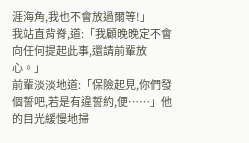涯海角,我也不會放過爾等!」
我站直背脊,道:「我顧晚晚定不會向任何提起此事,還請前輩放心。」
前輩淡淡地道:「保險起見,你們發個誓吧,若是有違誓約,便……」他的目光緩慢地掃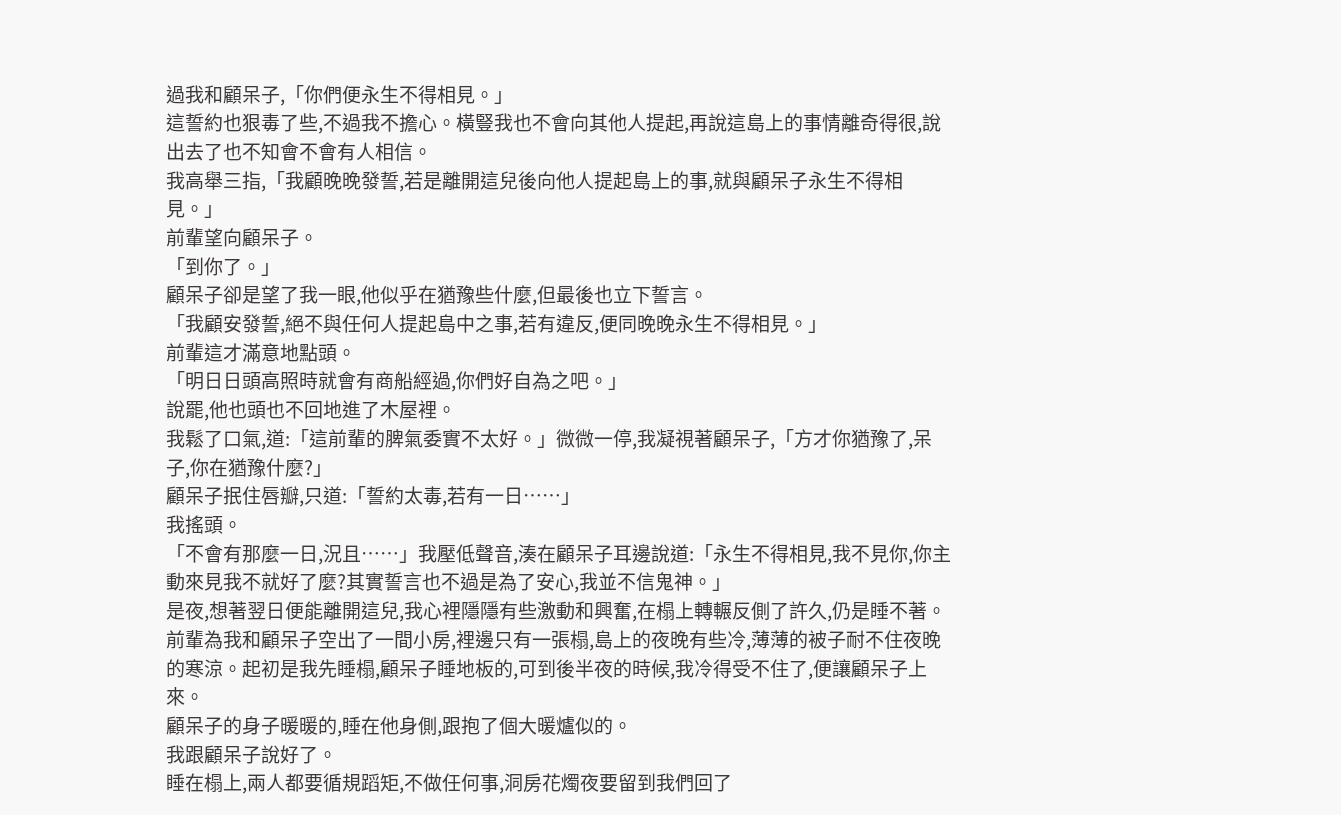過我和顧呆子,「你們便永生不得相見。」
這誓約也狠毒了些,不過我不擔心。橫豎我也不會向其他人提起,再說這島上的事情離奇得很,說出去了也不知會不會有人相信。
我高舉三指,「我顧晚晚發誓,若是離開這兒後向他人提起島上的事,就與顧呆子永生不得相見。」
前輩望向顧呆子。
「到你了。」
顧呆子卻是望了我一眼,他似乎在猶豫些什麼,但最後也立下誓言。
「我顧安發誓,絕不與任何人提起島中之事,若有違反,便同晚晚永生不得相見。」
前輩這才滿意地點頭。
「明日日頭高照時就會有商船經過,你們好自為之吧。」
說罷,他也頭也不回地進了木屋裡。
我鬆了口氣,道:「這前輩的脾氣委實不太好。」微微一停,我凝視著顧呆子,「方才你猶豫了,呆子,你在猶豫什麼?」
顧呆子抿住唇瓣,只道:「誓約太毒,若有一日……」
我搖頭。
「不會有那麼一日,況且……」我壓低聲音,湊在顧呆子耳邊說道:「永生不得相見,我不見你,你主動來見我不就好了麼?其實誓言也不過是為了安心,我並不信鬼神。」
是夜,想著翌日便能離開這兒,我心裡隱隱有些激動和興奮,在榻上轉輾反側了許久,仍是睡不著。
前輩為我和顧呆子空出了一間小房,裡邊只有一張榻,島上的夜晚有些冷,薄薄的被子耐不住夜晚的寒涼。起初是我先睡榻,顧呆子睡地板的,可到後半夜的時候,我冷得受不住了,便讓顧呆子上來。
顧呆子的身子暖暖的,睡在他身側,跟抱了個大暖爐似的。
我跟顧呆子說好了。
睡在榻上,兩人都要循規蹈矩,不做任何事,洞房花燭夜要留到我們回了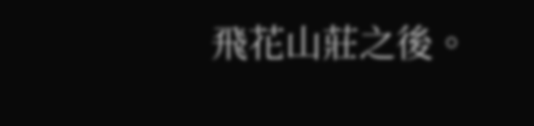飛花山莊之後。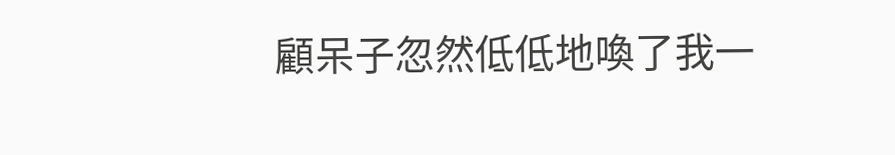顧呆子忽然低低地喚了我一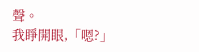聲。
我睜開眼,「嗯?」